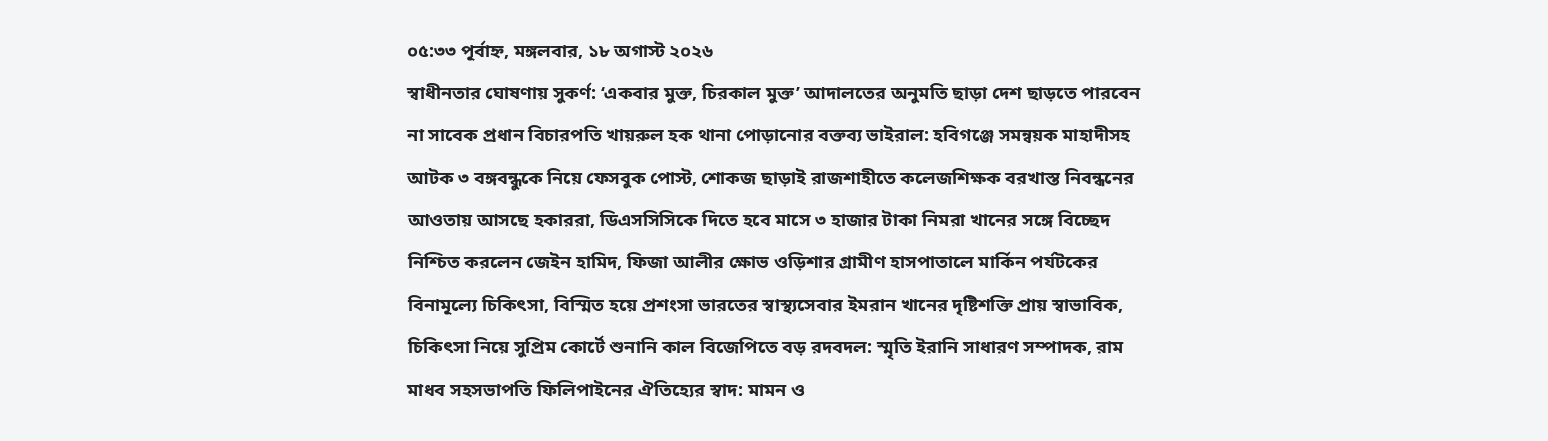০৫:৩৩ পূর্বাহ্ন, মঙ্গলবার, ১৮ অগাস্ট ২০২৬
স্বাধীনতার ঘোষণায় সুকর্ণ: ‘একবার মুক্ত, চিরকাল মুক্ত’ আদালতের অনুমতি ছাড়া দেশ ছাড়তে পারবেন না সাবেক প্রধান বিচারপতি খায়রুল হক থানা পোড়ানোর বক্তব্য ভাইরাল: হবিগঞ্জে সমন্বয়ক মাহাদীসহ আটক ৩ বঙ্গবন্ধুকে নিয়ে ফেসবুক পোস্ট, শোকজ ছাড়াই রাজশাহীতে কলেজশিক্ষক বরখাস্ত নিবন্ধনের আওতায় আসছে হকাররা, ডিএসসিসিকে দিতে হবে মাসে ৩ হাজার টাকা নিমরা খানের সঙ্গে বিচ্ছেদ নিশ্চিত করলেন জেইন হামিদ, ফিজা আলীর ক্ষোভ ওড়িশার গ্রামীণ হাসপাতালে মার্কিন পর্যটকের বিনামূল্যে চিকিৎসা, বিস্মিত হয়ে প্রশংসা ভারতের স্বাস্থ্যসেবার ইমরান খানের দৃষ্টিশক্তি প্রায় স্বাভাবিক, চিকিৎসা নিয়ে সুপ্রিম কোর্টে শুনানি কাল বিজেপিতে বড় রদবদল: স্মৃতি ইরানি সাধারণ সম্পাদক, রাম মাধব সহসভাপতি ফিলিপাইনের ঐতিহ্যের স্বাদ: মামন ও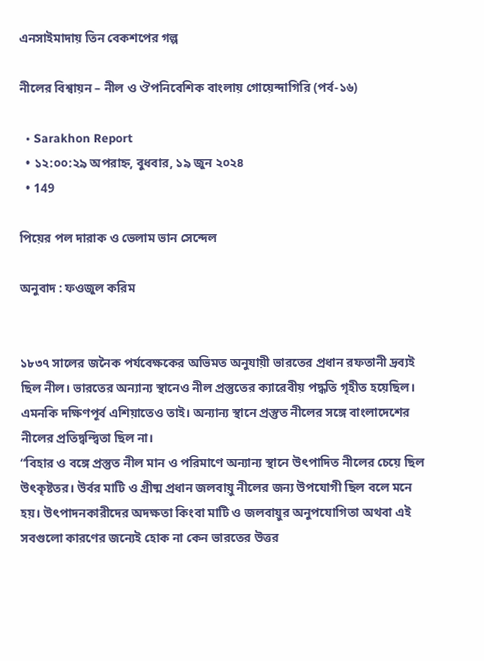এনসাইমাদায় তিন বেকশপের গল্প

নীলের বিশ্বায়ন – নীল ও ঔপনিবেশিক বাংলায় গোয়েন্দাগিরি (পর্ব-১৬)

  • Sarakhon Report
  • ১২:০০:২৯ অপরাহ্ন, বুধবার, ১৯ জুন ২০২৪
  • 149

পিয়ের পল দারাক ও ভেলাম ভান সেন্দেল

অনুবাদ : ফওজুল করিম


১৮৩৭ সালের জনৈক পর্যবেক্ষকের অভিমত অনুযায়ী ভারতের প্রধান রফতানী দ্রব্যই ছিল নীল। ভারতের অন্যান্য স্থানেও নীল প্রস্তুতের ক্যারেবীয় পদ্ধতি গৃহীত হয়েছিল। এমনকি দক্ষিণপূর্ব এশিয়াতেও তাই। অন্যান্য স্থানে প্রস্তুত নীলের সঙ্গে বাংলাদেশের নীলের প্রতিদ্বন্দ্বিতা ছিল না।
“বিহার ও বঙ্গে প্রস্তুত নীল মান ও পরিমাণে অন্যান্য স্থানে উৎপাদিত নীলের চেয়ে ছিল উৎকৃষ্টতর। উর্বর মাটি ও গ্রীষ্ম প্রধান জলবায়ু নীলের জন্য উপযোগী ছিল বলে মনে হয়। উৎপাদনকারীদের অদক্ষতা কিংবা মাটি ও জলবায়ুর অনুপযোগিতা অথবা এই সবগুলো কারণের জন্যেই হোক না কেন ভারতের উত্তর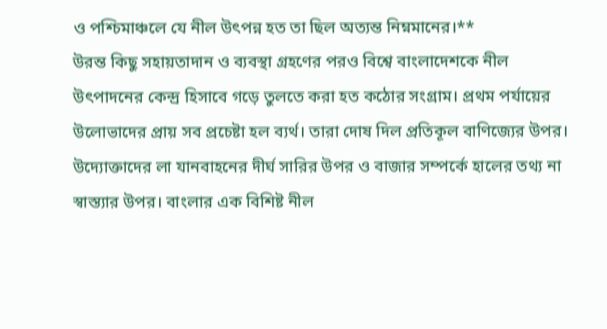ও পশ্চিমাঞ্চলে যে নীল উৎপন্ন হত তা ছিল অত্যন্ত নিম্নমানের।**
উরন্ত কিছু সহায়তাদান ও ব্যবস্থা গ্রহণের পরও বিশ্বে বাংলাদেশকে নীল উৎপাদনের কেন্দ্র হিসাবে গড়ে তুলতে করা হত কঠোর সংগ্রাম। প্রথম পর্যায়ের উলোভাদের প্রায় সব প্রচেষ্টা হল ব্যর্থ। তারা দোষ দিল প্রতিকূল বাণিজ্যের উপর। উদ্যোক্তাদের লা যানবাহনের দীর্ঘ সারির উপর ও বাজার সম্পর্কে হালের তথ্য না স্বাস্ত্যার উপর। বাংলার এক বিশিষ্ট নীল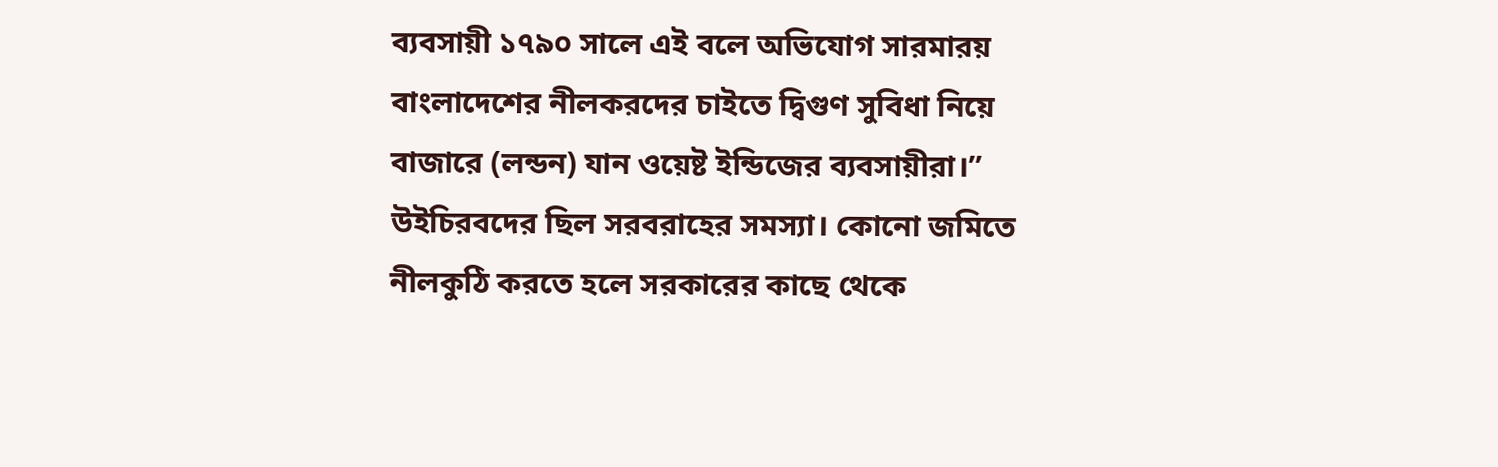ব্যবসায়ী ১৭৯০ সালে এই বলে অভিযোগ সারমারয় বাংলাদেশের নীলকরদের চাইতে দ্বিগুণ সুবিধা নিয়ে বাজারে (লন্ডন) যান ওয়েষ্ট ইন্ডিজের ব্যবসায়ীরা।”
উইচিরবদের ছিল সরবরাহের সমস্যা। কোনো জমিতে নীলকুঠি করতে হলে সরকারের কাছে থেকে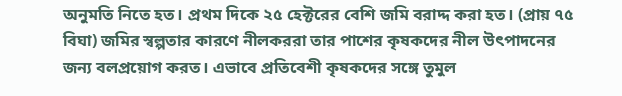অনুমতি নিতে হত। প্রথম দিকে ২৫ হেক্টরের বেশি জমি বরাদ্দ করা হত। (প্রায় ৭৫ বিঘা) জমির স্বল্পতার কারণে নীলকররা তার পাশের কৃষকদের নীল উৎপাদনের জন্য বলপ্রয়োগ করত। এভাবে প্রতিবেশী কৃষকদের সঙ্গে তুমুল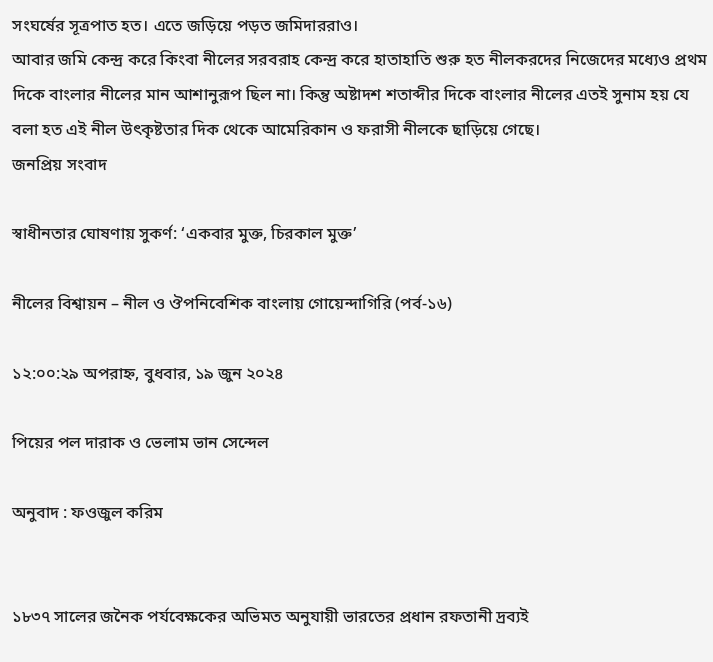সংঘর্ষের সূত্রপাত হত। এতে জড়িয়ে পড়ত জমিদাররাও।
আবার জমি কেন্দ্র করে কিংবা নীলের সরবরাহ কেন্দ্র করে হাতাহাতি শুরু হত নীলকরদের নিজেদের মধ্যেও প্রথম দিকে বাংলার নীলের মান আশানুরূপ ছিল না। কিন্তু অষ্টাদশ শতাব্দীর দিকে বাংলার নীলের এতই সুনাম হয় যে বলা হত এই নীল উৎকৃষ্টতার দিক থেকে আমেরিকান ও ফরাসী নীলকে ছাড়িয়ে গেছে।
জনপ্রিয় সংবাদ

স্বাধীনতার ঘোষণায় সুকর্ণ: ‘একবার মুক্ত, চিরকাল মুক্ত’

নীলের বিশ্বায়ন – নীল ও ঔপনিবেশিক বাংলায় গোয়েন্দাগিরি (পর্ব-১৬)

১২:০০:২৯ অপরাহ্ন, বুধবার, ১৯ জুন ২০২৪

পিয়ের পল দারাক ও ভেলাম ভান সেন্দেল

অনুবাদ : ফওজুল করিম


১৮৩৭ সালের জনৈক পর্যবেক্ষকের অভিমত অনুযায়ী ভারতের প্রধান রফতানী দ্রব্যই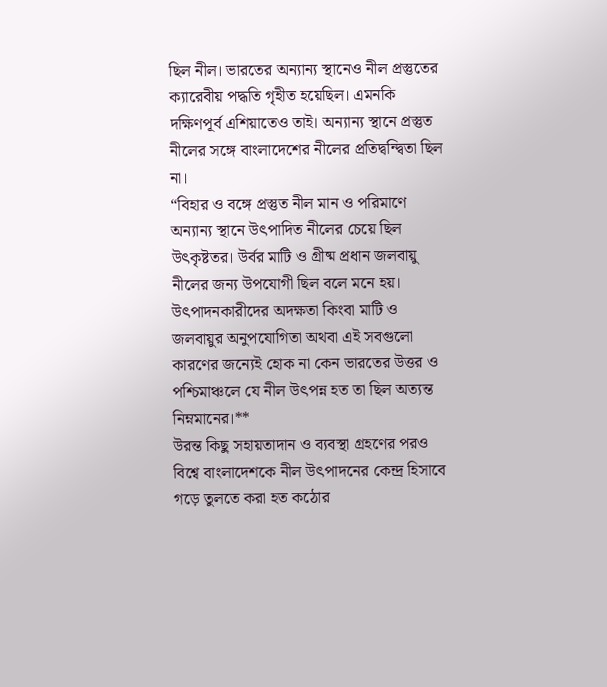ছিল নীল। ভারতের অন্যান্য স্থানেও নীল প্রস্তুতের ক্যারেবীয় পদ্ধতি গৃহীত হয়েছিল। এমনকি দক্ষিণপূর্ব এশিয়াতেও তাই। অন্যান্য স্থানে প্রস্তুত নীলের সঙ্গে বাংলাদেশের নীলের প্রতিদ্বন্দ্বিতা ছিল না।
“বিহার ও বঙ্গে প্রস্তুত নীল মান ও পরিমাণে অন্যান্য স্থানে উৎপাদিত নীলের চেয়ে ছিল উৎকৃষ্টতর। উর্বর মাটি ও গ্রীষ্ম প্রধান জলবায়ু নীলের জন্য উপযোগী ছিল বলে মনে হয়। উৎপাদনকারীদের অদক্ষতা কিংবা মাটি ও জলবায়ুর অনুপযোগিতা অথবা এই সবগুলো কারণের জন্যেই হোক না কেন ভারতের উত্তর ও পশ্চিমাঞ্চলে যে নীল উৎপন্ন হত তা ছিল অত্যন্ত নিম্নমানের।**
উরন্ত কিছু সহায়তাদান ও ব্যবস্থা গ্রহণের পরও বিশ্বে বাংলাদেশকে নীল উৎপাদনের কেন্দ্র হিসাবে গড়ে তুলতে করা হত কঠোর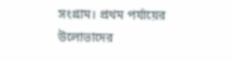সংগ্রাম। প্রথম পর্যায়ের উলোভাদের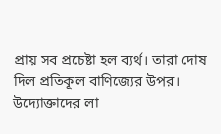প্রায় সব প্রচেষ্টা হল ব্যর্থ। তারা দোষ দিল প্রতিকূল বাণিজ্যের উপর। উদ্যোক্তাদের লা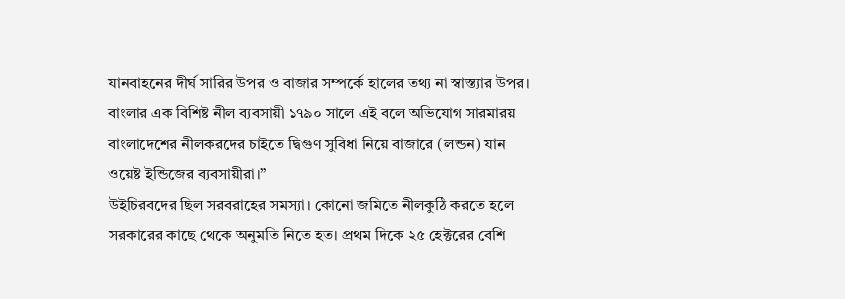যানবাহনের দীর্ঘ সারির উপর ও বাজার সম্পর্কে হালের তথ্য না স্বাস্ত্যার উপর। বাংলার এক বিশিষ্ট নীল ব্যবসায়ী ১৭৯০ সালে এই বলে অভিযোগ সারমারয় বাংলাদেশের নীলকরদের চাইতে দ্বিগুণ সুবিধা নিয়ে বাজারে (লন্ডন) যান ওয়েষ্ট ইন্ডিজের ব্যবসায়ীরা।”
উইচিরবদের ছিল সরবরাহের সমস্যা। কোনো জমিতে নীলকুঠি করতে হলে সরকারের কাছে থেকে অনুমতি নিতে হত। প্রথম দিকে ২৫ হেক্টরের বেশি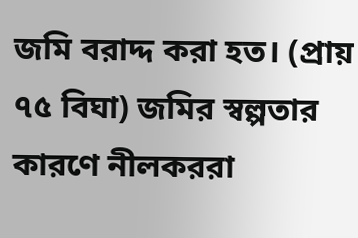জমি বরাদ্দ করা হত। (প্রায় ৭৫ বিঘা) জমির স্বল্পতার কারণে নীলকররা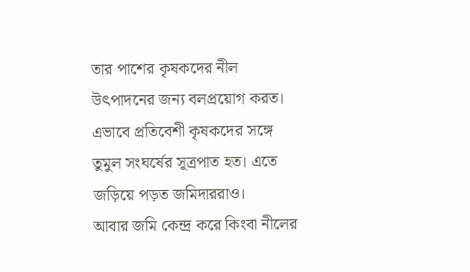তার পাশের কৃষকদের নীল উৎপাদনের জন্য বলপ্রয়োগ করত। এভাবে প্রতিবেশী কৃষকদের সঙ্গে তুমুল সংঘর্ষের সূত্রপাত হত। এতে জড়িয়ে পড়ত জমিদাররাও।
আবার জমি কেন্দ্র করে কিংবা নীলের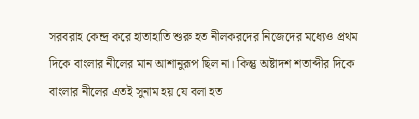সরবরাহ কেন্দ্র করে হাতাহাতি শুরু হত নীলকরদের নিজেদের মধ্যেও প্রথম দিকে বাংলার নীলের মান আশানুরূপ ছিল না। কিন্তু অষ্টাদশ শতাব্দীর দিকে বাংলার নীলের এতই সুনাম হয় যে বলা হত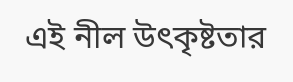এই নীল উৎকৃষ্টতার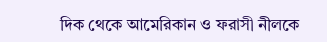দিক থেকে আমেরিকান ও ফরাসী নীলকে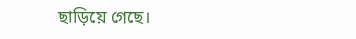ছাড়িয়ে গেছে।